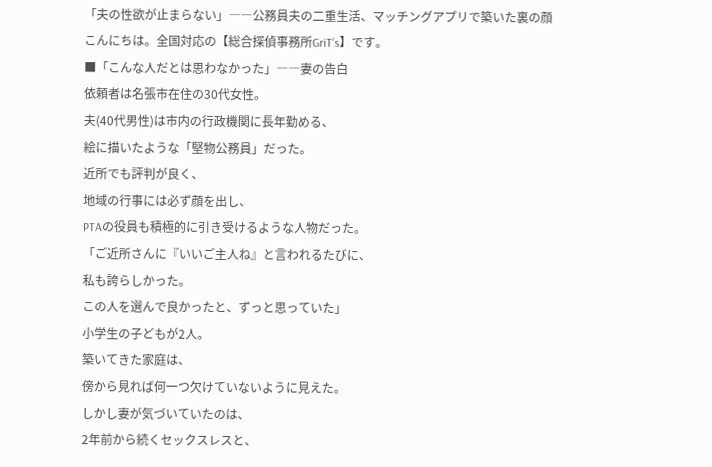「夫の性欲が止まらない」――公務員夫の二重生活、マッチングアプリで築いた裏の顔
こんにちは。全国対応の【総合探偵事務所GriT’s】です。
■「こんな人だとは思わなかった」――妻の告白
依頼者は名張市在住の30代女性。
夫(40代男性)は市内の行政機関に長年勤める、
絵に描いたような「堅物公務員」だった。
近所でも評判が良く、
地域の行事には必ず顔を出し、
PTAの役員も積極的に引き受けるような人物だった。
「ご近所さんに『いいご主人ね』と言われるたびに、
私も誇らしかった。
この人を選んで良かったと、ずっと思っていた」
小学生の子どもが2人。
築いてきた家庭は、
傍から見れば何一つ欠けていないように見えた。
しかし妻が気づいていたのは、
2年前から続くセックスレスと、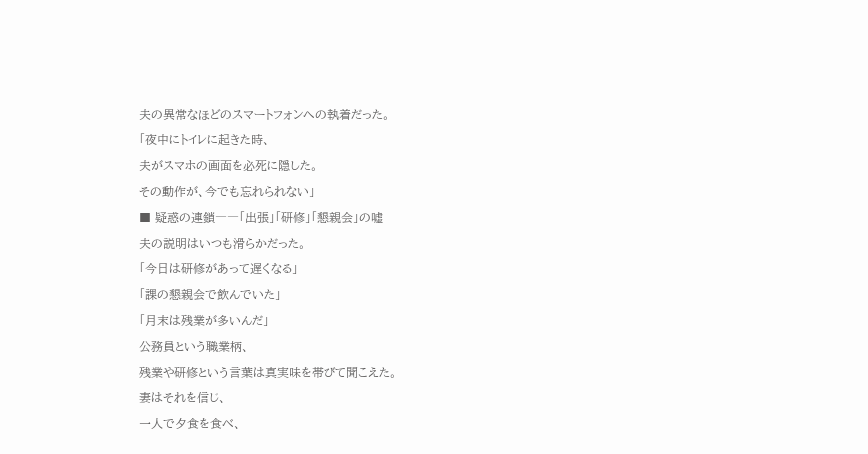夫の異常なほどのスマートフォンへの執着だった。
「夜中にトイレに起きた時、
夫がスマホの画面を必死に隠した。
その動作が、今でも忘れられない」
■ 疑惑の連鎖――「出張」「研修」「懇親会」の嘘
夫の説明はいつも滑らかだった。
「今日は研修があって遅くなる」
「課の懇親会で飲んでいた」
「月末は残業が多いんだ」
公務員という職業柄、
残業や研修という言葉は真実味を帯びて聞こえた。
妻はそれを信じ、
一人で夕食を食べ、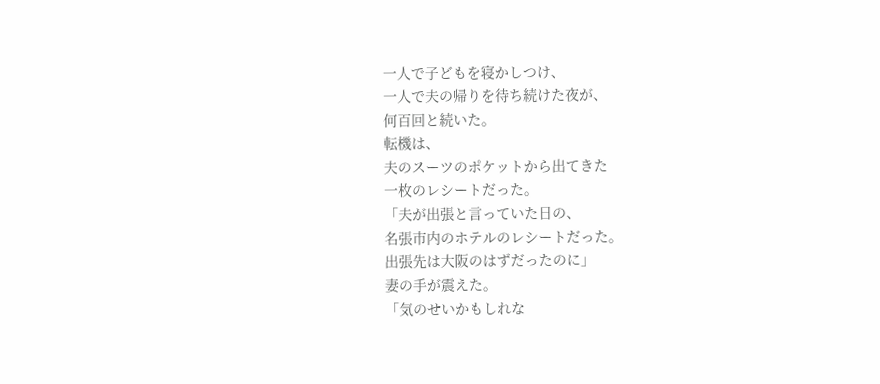一人で子どもを寝かしつけ、
一人で夫の帰りを待ち続けた夜が、
何百回と続いた。
転機は、
夫のスーツのポケットから出てきた
一枚のレシートだった。
「夫が出張と言っていた日の、
名張市内のホテルのレシートだった。
出張先は大阪のはずだったのに」
妻の手が震えた。
「気のせいかもしれな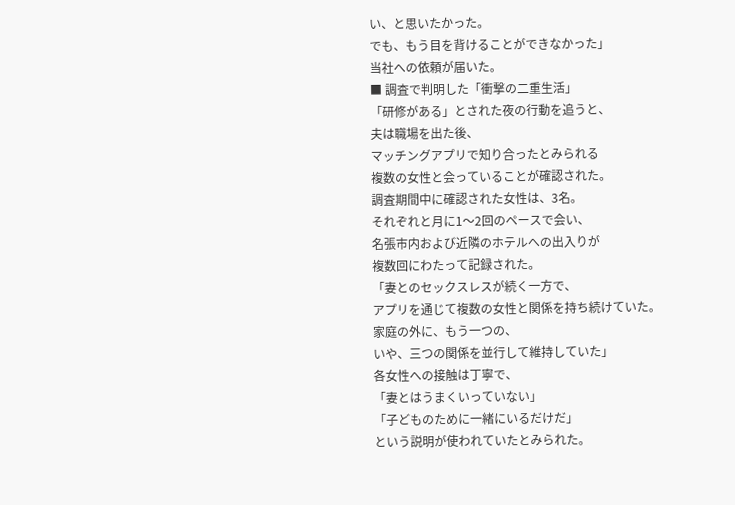い、と思いたかった。
でも、もう目を背けることができなかった」
当社への依頼が届いた。
■ 調査で判明した「衝撃の二重生活」
「研修がある」とされた夜の行動を追うと、
夫は職場を出た後、
マッチングアプリで知り合ったとみられる
複数の女性と会っていることが確認された。
調査期間中に確認された女性は、3名。
それぞれと月に1〜2回のペースで会い、
名張市内および近隣のホテルへの出入りが
複数回にわたって記録された。
「妻とのセックスレスが続く一方で、
アプリを通じて複数の女性と関係を持ち続けていた。
家庭の外に、もう一つの、
いや、三つの関係を並行して維持していた」
各女性への接触は丁寧で、
「妻とはうまくいっていない」
「子どものために一緒にいるだけだ」
という説明が使われていたとみられた。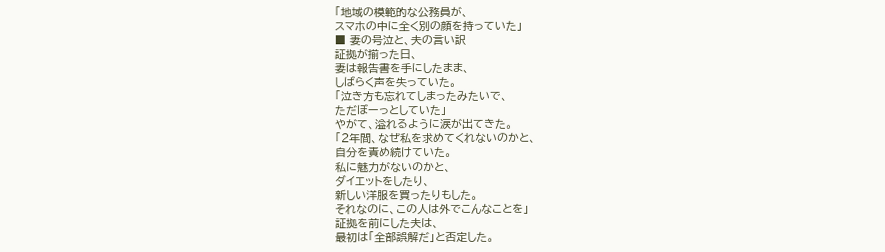「地域の模範的な公務員が、
スマホの中に全く別の顔を持っていた」
■ 妻の号泣と、夫の言い訳
証拠が揃った日、
妻は報告書を手にしたまま、
しばらく声を失っていた。
「泣き方も忘れてしまったみたいで、
ただぼーっとしていた」
やがて、溢れるように涙が出てきた。
「2年間、なぜ私を求めてくれないのかと、
自分を責め続けていた。
私に魅力がないのかと、
ダイエットをしたり、
新しい洋服を買ったりもした。
それなのに、この人は外でこんなことを」
証拠を前にした夫は、
最初は「全部誤解だ」と否定した。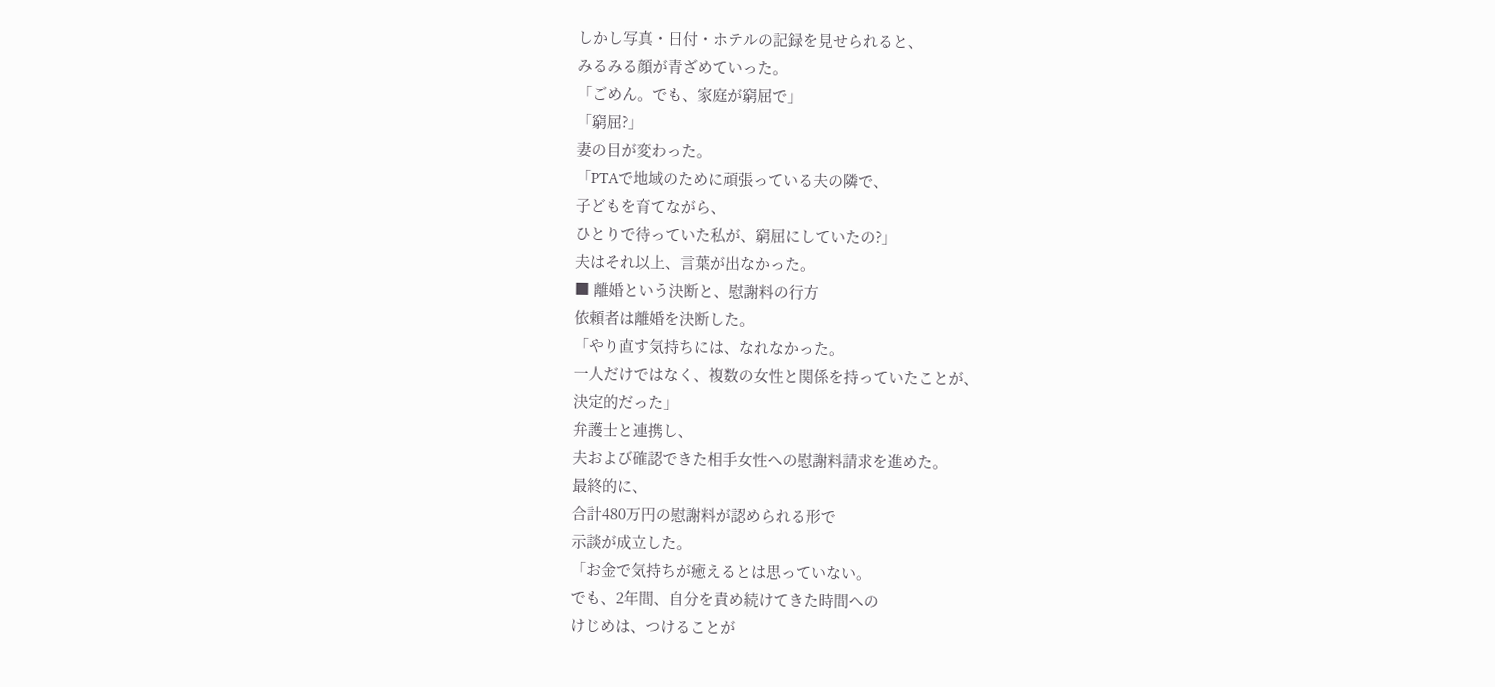しかし写真・日付・ホテルの記録を見せられると、
みるみる顔が青ざめていった。
「ごめん。でも、家庭が窮屈で」
「窮屈?」
妻の目が変わった。
「PTAで地域のために頑張っている夫の隣で、
子どもを育てながら、
ひとりで待っていた私が、窮屈にしていたの?」
夫はそれ以上、言葉が出なかった。
■ 離婚という決断と、慰謝料の行方
依頼者は離婚を決断した。
「やり直す気持ちには、なれなかった。
一人だけではなく、複数の女性と関係を持っていたことが、
決定的だった」
弁護士と連携し、
夫および確認できた相手女性への慰謝料請求を進めた。
最終的に、
合計480万円の慰謝料が認められる形で
示談が成立した。
「お金で気持ちが癒えるとは思っていない。
でも、2年間、自分を責め続けてきた時間への
けじめは、つけることが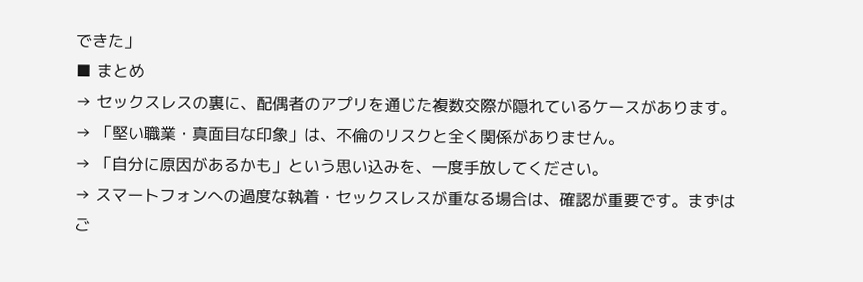できた」
■ まとめ
→ セックスレスの裏に、配偶者のアプリを通じた複数交際が隠れているケースがあります。
→ 「堅い職業・真面目な印象」は、不倫のリスクと全く関係がありません。
→ 「自分に原因があるかも」という思い込みを、一度手放してください。
→ スマートフォンへの過度な執着・セックスレスが重なる場合は、確認が重要です。まずはご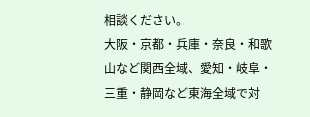相談ください。
大阪・京都・兵庫・奈良・和歌山など関西全域、愛知・岐阜・三重・静岡など東海全域で対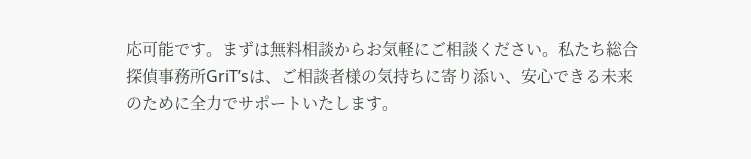応可能です。まずは無料相談からお気軽にご相談ください。私たち総合探偵事務所GriT’sは、ご相談者様の気持ちに寄り添い、安心できる未来のために全力でサポートいたします。